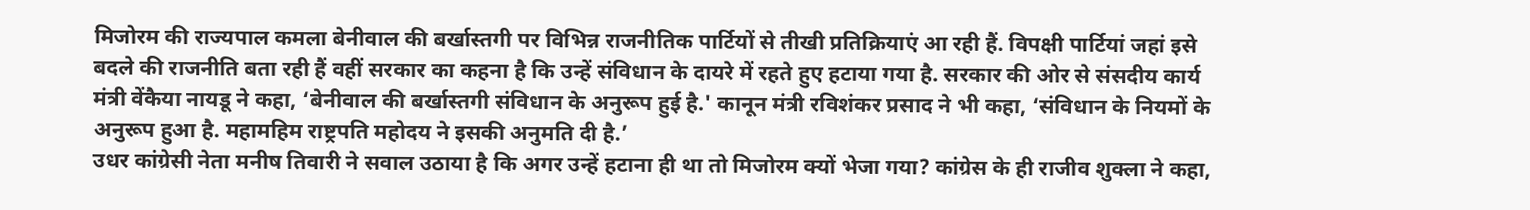मिजोरम की राज्यपाल कमला बेनीवाल की बर्खास्तगी पर विभिन्न राजनीतिक पार्टियों से तीखी प्रतिक्रियाएं आ रही हैं. विपक्षी पार्टियां जहां इसे बदले की राजनीति बता रही हैं वहीं सरकार का कहना है कि उन्हें संविधान के दायरे में रहते हुए हटाया गया है. सरकार की ओर से संसदीय कार्य मंत्री वेंकैया नायडू ने कहा, ‘बेनीवाल की बर्खास्तगी संविधान के अनुरूप हुई है.' कानून मंत्री रविशंकर प्रसाद ने भी कहा, ‘संविधान के नियमों के अनुरूप हुआ है. महामहिम राष्ट्रपति महोदय ने इसकी अनुमति दी है.’
उधर कांग्रेसी नेता मनीष तिवारी ने सवाल उठाया है कि अगर उन्हें हटाना ही था तो मिजोरम क्यों भेजा गया? कांग्रेस के ही राजीव शुक्ला ने कहा,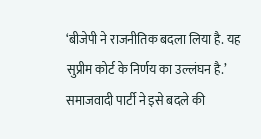‘बीजेपी ने राजनीतिक बदला लिया है. यह सुप्रीम कोर्ट के निर्णय का उल्लंघन है.’
समाजवादी पार्टी ने इसे बदले की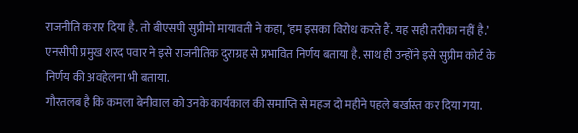राजनीति करार दिया है. तो बीएसपी सुप्रीमो मायावती ने कहा, ‘हम इसका विरोध करते हैं. यह सही तरीका नहीं है.’
एनसीपी प्रमुख शरद पवार ने इसे राजनीतिक दुराग्रह से प्रभावित निर्णय बताया है. साथ ही उन्होंने इसे सुप्रीम कोर्ट के निर्णय की अवहेलना भी बताया.
गौरतलब है कि कमला बेनीवाल को उनके कार्यकाल की समाप्ति से महज दो महीने पहले बर्खास्त कर दिया गया.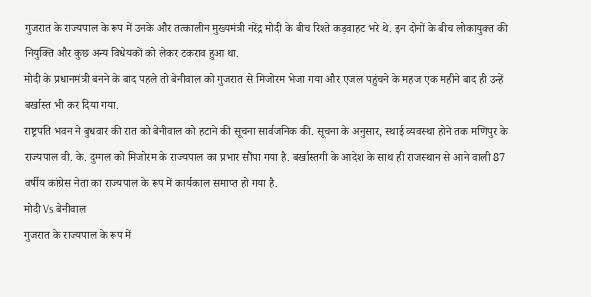गुजरात के राज्यपाल के रूप में उनके और तत्कालीन मुख्यमंत्री नरेंद्र मोदी के बीच रिश्ते कड़वाहट भरे थे. इन दोनों के बीच लोकायुक्त की नियुक्ति और कुछ अन्य विधेयकों को लेकर टकराव हुआ था.
मोदी के प्रधानमंत्री बनने के बाद पहले तो बेनीवाल को गुजरात से मिजोरम भेजा गया और एजल पहुंचने के महज एक महीने बाद ही उन्हें बर्खास्त भी कर दिया गया.
राष्ट्रपति भवन ने बुधवार की रात को बेनीवाल को हटाने की सूचना सार्वजनिक की. सूचना के अनुसार, स्थाई व्यवस्था होने तक मणिपुर के राज्यपाल वी. के. दुग्गल को मिजोरम के राज्यपाल का प्रभार सौंपा गया है. बर्खास्तगी के आदेश के साथ ही राजस्थान से आने वाली 87 वर्षीय कांग्रेस नेता का राज्यपाल के रूप में कार्यकाल समाप्त हो गया है.
मोदी Vs बेनीवाल
गुजरात के राज्यपाल के रूप में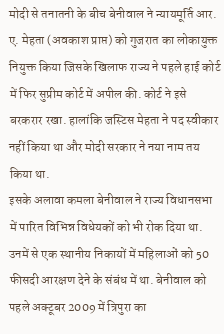मोदी से तनातनी के बीच बेनीवाल ने न्यायमूर्ति आर. ए. मेहता (अवकाश प्राप्त) को गुजरात का लोकायुक्त नियुक्त किया जिसके खिलाफ राज्य ने पहले हाई कोर्ट में फिर सुप्रीम कोर्ट में अपील की. कोर्ट ने इसे बरकरार रखा. हालांकि जस्टिस मेहता ने पद स्वीकार नहीं किया था और मोदी सरकार ने नया नाम तय किया था.
इसके अलावा कमला बेनीवाल ने राज्य विधानसभा में पारित विभिन्न विधेयकों को भी रोक दिया था. उनमें से एक स्थानीय निकायों में महिलाओं को 50 फीसदी आरक्षण देने के संबंध में था. बेनीवाल को पहले अक्टूबर 2009 में त्रिपुरा का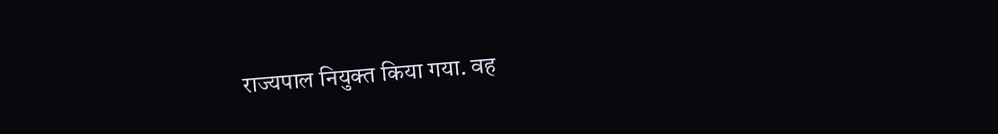राज्यपाल नियुक्त किया गया. वह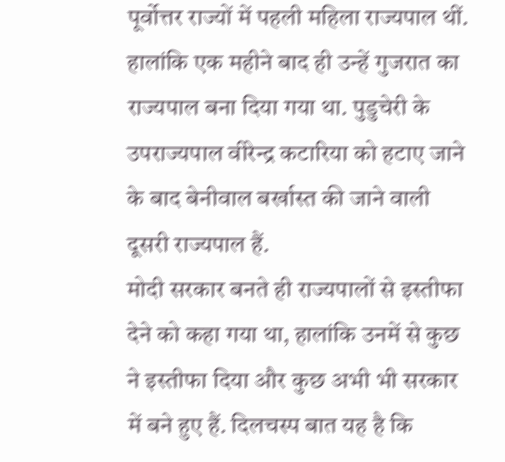पूर्वोत्तर राज्यों में पहली महिला राज्यपाल थीं. हालांकि एक महीने बाद ही उन्हें गुजरात का राज्यपाल बना दिया गया था. पुडुचेरी के उपराज्यपाल वीरेन्द्र कटारिया को हटाए जाने के बाद बेनीवाल बर्खास्त की जाने वाली दूसरी राज्यपाल हैं.
मोदी सरकार बनते ही राज्यपालों से इस्तीफा देने को कहा गया था, हालांकि उनमें से कुछ ने इस्तीफा दिया और कुछ अभी भी सरकार में बने हुए हैं. दिलचस्प बात यह है कि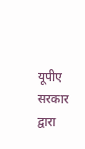यूपीए सरकार द्वारा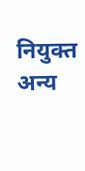नियुक्त अन्य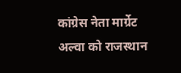कांग्रेस नेता मार्ग्रेट अल्वा को राजस्थान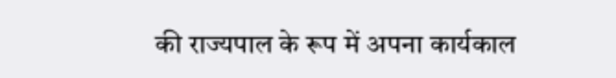की राज्यपाल के रूप में अपना कार्यकाल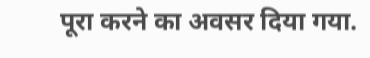पूरा करने का अवसर दिया गया.